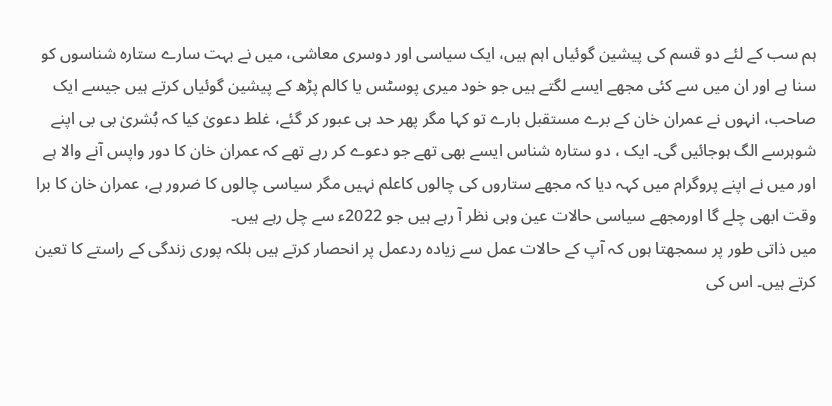ہم سب کے لئے دو قسم کی پیشین گوئیاں اہم ہیں، ایک سیاسی اور دوسری معاشی، میں نے بہت سارے ستارہ شناسوں کو سنا ہے اور ان میں سے کئی مجھے ایسے لگتے ہیں جو خود میری پوسٹس یا کالم پڑھ کے پیشین گوئیاں کرتے ہیں جیسے ایک صاحب، انہوں نے عمران خان کے برے مستقبل بارے تو کہا مگر پھر حد ہی عبور کر گئے، غلط دعویٰ کیا کہ بُشریٰ بی بی اپنے شوہرسے الگ ہوجائیں گی۔ ایک ، دو ستارہ شناس ایسے بھی تھے جو دعوے کر رہے تھے کہ عمران خان کا دور واپس آنے والا ہے اور میں نے اپنے پروگرام میں کہہ دیا کہ مجھے ستاروں کی چالوں کاعلم نہیں مگر سیاسی چالوں کا ضرور ہے، عمران خان کا برا وقت ابھی چلے گا اورمجھے سیاسی حالات عین وہی نظر آ رہے ہیں جو 2022ء سے چل رہے ہیں۔
میں ذاتی طور پر سمجھتا ہوں کہ آپ کے حالات عمل سے زیادہ ردعمل پر انحصار کرتے ہیں بلکہ پوری زندگی کے راستے کا تعین کرتے ہیں۔ اس کی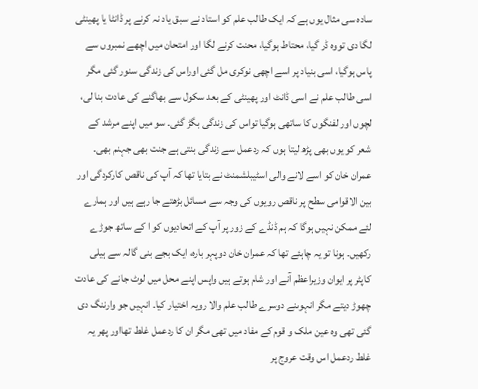سادہ سی مثال یوں ہے کہ ایک طالب علم کو استاد نے سبق یاد نہ کرنے پر ڈانٹا یا پھینٹی لگا دی تووہ ڈر گیا، محتاط ہوگیا، محنت کرنے لگا اور امتحان میں اچھے نمبروں سے پاس ہوگیا، اسی بنیاد پر اسے اچھی نوکری مل گئی اوراس کی زندگی سنور گئی مگر اسی طالب علم نے اسی ڈانٹ اور پھینٹی کے بعد سکول سے بھاگنے کی عادت بنا لی، لچوں اور لفنگوں کا ساتھی ہوگیا تواس کی زندگی بگڑ گئی۔ سو میں اپنے مرشد کے شعر کو یوں بھی پڑھ لیتا ہوں کہ ردعمل سے زندگی بنتی ہے جنت بھی جہنم بھی۔ عمران خان کو اسے لانے والی اسٹیبلشمنٹ نے بتایا تھا کہ آپ کی ناقص کارکردگی اور بین الاقوامی سطح پر ناقص رویوں کی وجہ سے مسائل بڑھتے جا رہے ہیں اور ہمارے لئے ممکن نہیں ہوگا کہ ہم ڈنڈے کے زور پر آپ کے اتحادیوں کو ا کے ساتھ جوڑے رکھیں۔ ہونا تو یہ چاہئے تھا کہ عمران خان دوپہر بارہ، ایک بجے بنی گالہ سے ہیلی کاپٹر پر ایوان وزیراعظم آنے اور شام ہوتے ہیں واپس اپنے محل میں لوٹ جانے کی عادت چھوڑ دیتے مگر انہوںنے دوسرے طالب علم والا رویہ اختیار کیا۔ انہیں جو وارننگ دی گئی تھی وہ عین ملک و قوم کے مفاد میں تھی مگر ان کا ردعمل غلط تھااور پھر یہ غلط ردعمل اس وقت عروج پر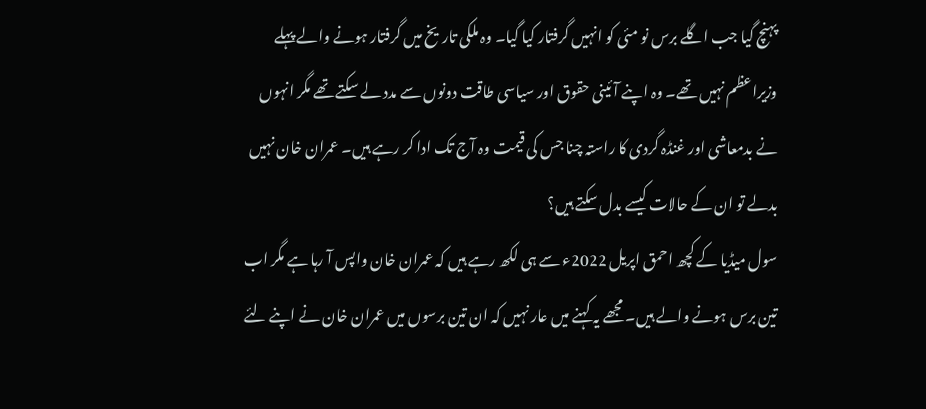پہنچ گیا جب اگلے برس نو مئی کو انہیں گرفتار کیا گیا۔ وہ ملکی تاریخ میں گرفتار ہونے والے پہلے وزیراعظم نہیں تھے۔ وہ اپنے آئینی حقوق اور سیاسی طاقت دونوں سے مدد لے سکتے تھے مگر انہوں نے بدمعاشی اور غنڈہ گردی کا راستہ چنا جس کی قیمت وہ آج تک ادا کر رہے ہیں۔ عمران خان نہیں بدلے تو ان کے حالات کیسے بدل سکتے ہیں؟
سول میڈیا کے کچھ احمق اپریل 2022ء سے ہی لکھ رہے ہیں کہ عمران خان واپس آ رہا ہے مگر اب تین برس ہونے والے ہیں۔ مجھے یہ کہنے میں عار نہیں کہ ان تین برسوں میں عمران خان نے اپنے لئے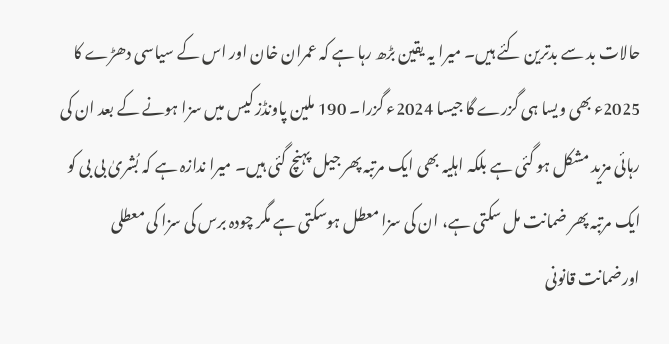حالات بد سے بدترین کئے ہیں۔ میرا یہ یقین بڑھ رہا ہے کہ عمران خان اور اس کے سیاسی دھڑے کا 2025ء بھی ویسا ہی گزرے گا جیسا 2024ء گزرا۔ 190 ملین پاونڈز کیس میں سزا ہونے کے بعد ان کی رہائی مزید مشکل ہو گئی ہے بلکہ اہلیہ بھی ایک مرتبہ پھر جیل پہنچ گئی ہیں۔ میرا ندازہ ہے کہ بُشریٰ بی بی کو ایک مرتبہ پھر ضمانت مل سکتی ہے، ان کی سزا معطل ہوسکتی ہے مگر چودہ برس کی سزا کی معطلی اورضمانت قانونی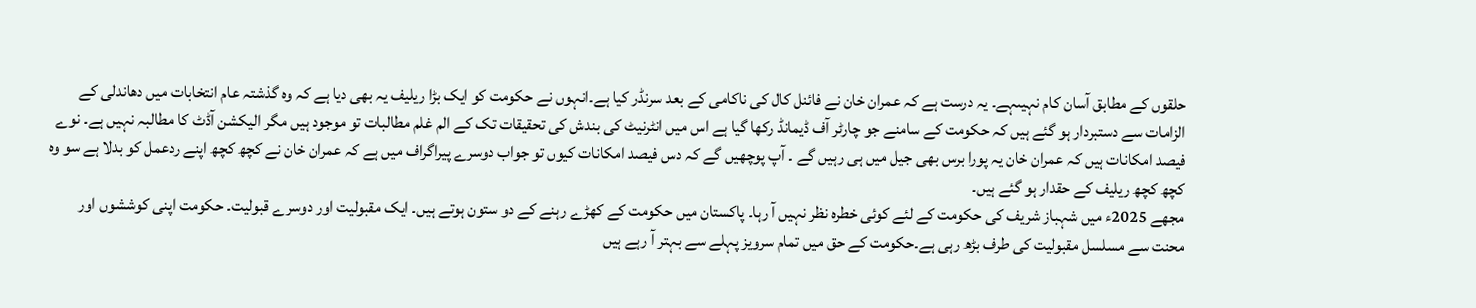حلقوں کے مطابق آسان کام نہیںہے۔ یہ درست ہے کہ عمران خان نے فائنل کال کی ناکامی کے بعد سرنڈر کیا ہے۔انہوں نے حکومت کو ایک بڑا ریلیف یہ بھی دیا ہے کہ وہ گذشتہ عام انتخابات میں دھاندلی کے الزامات سے دستبردار ہو گئے ہیں کہ حکومت کے سامنے جو چارٹر آف ڈیمانڈ رکھا گیا ہے اس میں انٹرنیٹ کی بندش کی تحقیقات تک کے الم غلم مطالبات تو موجود ہیں مگر الیکشن آڈٹ کا مطالبہ نہیں ہے۔ نوے فیصد امکانات ہیں کہ عمران خان یہ پورا برس بھی جیل میں ہی رہیں گے ۔ آپ پوچھیں گے کہ دس فیصد امکانات کیوں تو جواب دوسرے پیراگراف میں ہے کہ عمران خان نے کچھ کچھ اپنے ردعمل کو بدلا ہے سو وہ کچھ کچھ ریلیف کے حقدار ہو گئے ہیں۔
مجھے 2025ء میں شہباز شریف کی حکومت کے لئے کوئی خطرہ نظر نہیں آ رہا۔ پاکستان میں حکومت کے کھڑے رہنے کے دو ستون ہوتے ہیں۔ ایک مقبولیت اور دوسرے قبولیت۔ حکومت اپنی کوششوں اور محنت سے مسلسل مقبولیت کی طرف بڑھ رہی ہے۔حکومت کے حق میں تمام سرویز پہلے سے بہتر آ رہے ہیں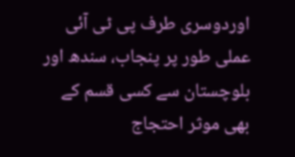اوردوسری طرف پی ٹی آئی عملی طور پر پنجاب، سندھ اور بلوچستان سے کسی قسم کے بھی موثر احتجاج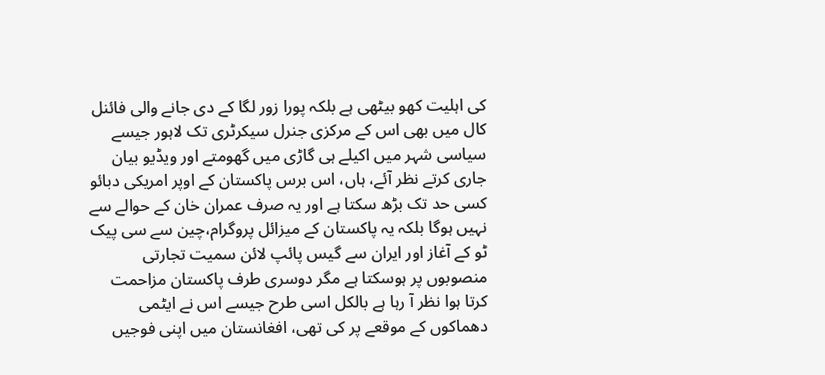کی اہلیت کھو بیٹھی ہے بلکہ پورا زور لگا کے دی جانے والی فائنل کال میں بھی اس کے مرکزی جنرل سیکرٹری تک لاہور جیسے سیاسی شہر میں اکیلے ہی گاڑی میں گھومتے اور ویڈیو بیان جاری کرتے نظر آئے، ہاں، اس برس پاکستان کے اوپر امریکی دبائو کسی حد تک بڑھ سکتا ہے اور یہ صرف عمران خان کے حوالے سے نہیں ہوگا بلکہ یہ پاکستان کے میزائل پروگرام،چین سے سی پیک ٹو کے آغاز اور ایران سے گیس پائپ لائن سمیت تجارتی منصوبوں پر ہوسکتا ہے مگر دوسری طرف پاکستان مزاحمت کرتا ہوا نظر آ رہا ہے بالکل اسی طرح جیسے اس نے ایٹمی دھماکوں کے موقعے پر کی تھی، افغانستان میں اپنی فوجیں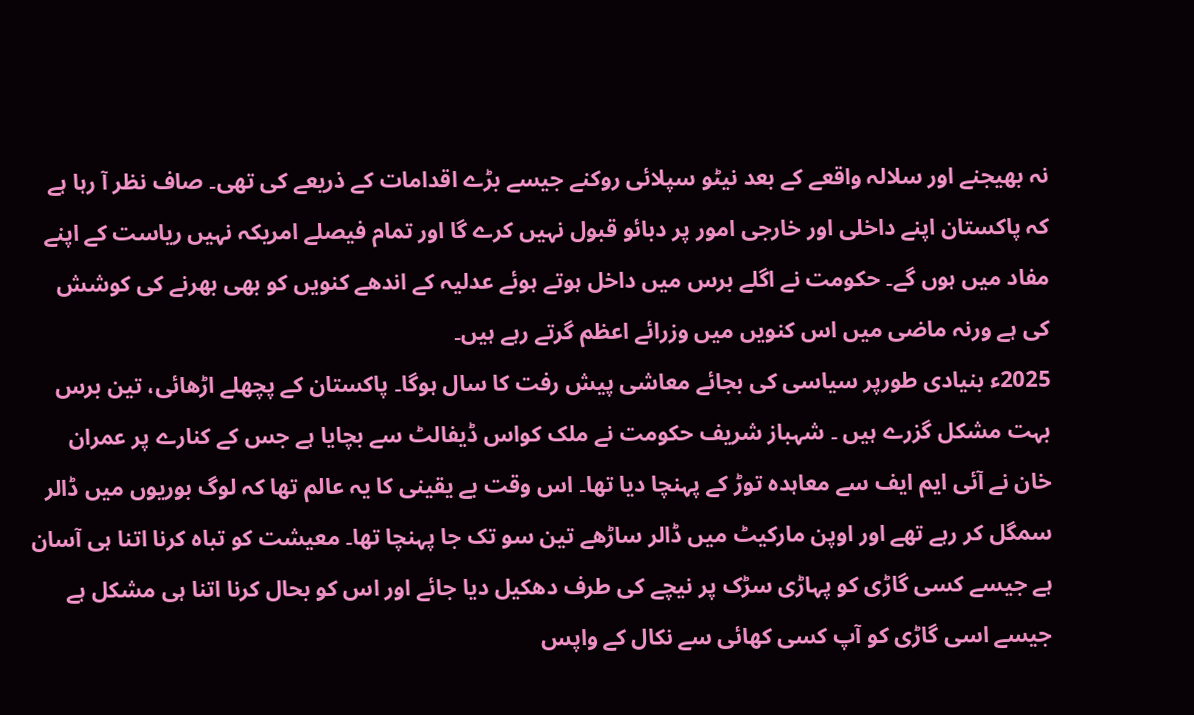نہ بھیجنے اور سلالہ واقعے کے بعد نیٹو سپلائی روکنے جیسے بڑے اقدامات کے ذریعے کی تھی۔ صاف نظر آ رہا ہے کہ پاکستان اپنے داخلی اور خارجی امور پر دبائو قبول نہیں کرے گا اور تمام فیصلے امریکہ نہیں ریاست کے اپنے مفاد میں ہوں گے۔ حکومت نے اگلے برس میں داخل ہوتے ہوئے عدلیہ کے اندھے کنویں کو بھی بھرنے کی کوشش کی ہے ورنہ ماضی میں اس کنویں میں وزرائے اعظم گرتے رہے ہیں۔
2025ء بنیادی طورپر سیاسی کی بجائے معاشی پیش رفت کا سال ہوگا۔ پاکستان کے پچھلے اڑھائی، تین برس بہت مشکل گزرے ہیں ۔ شہباز شریف حکومت نے ملک کواس ڈیفالٹ سے بچایا ہے جس کے کنارے پر عمران خان نے آئی ایم ایف سے معاہدہ توڑ کے پہنچا دیا تھا۔ اس وقت بے یقینی کا یہ عالم تھا کہ لوگ بوریوں میں ڈالر سمگل کر رہے تھے اور اوپن مارکیٹ میں ڈالر ساڑھے تین سو تک جا پہنچا تھا۔ معیشت کو تباہ کرنا اتنا ہی آسان ہے جیسے کسی گاڑی کو پہاڑی سڑک پر نیچے کی طرف دھکیل دیا جائے اور اس کو بحال کرنا اتنا ہی مشکل ہے جیسے اسی گاڑی کو آپ کسی کھائی سے نکال کے واپس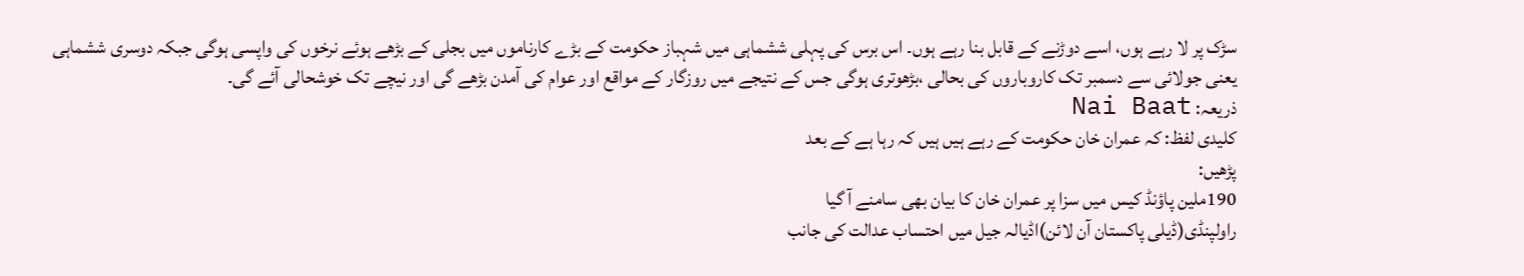سڑک پر لا رہے ہوں، اسے دوڑنے کے قابل بنا رہے ہوں۔ اس برس کی پہلی ششماہی میں شہباز حکومت کے بڑے کارناموں میں بجلی کے بڑھے ہوئے نرخوں کی واپسی ہوگی جبکہ دوسری ششماہی یعنی جولائی سے دسمبر تک کاروباروں کی بحالی ،بڑھوتری ہوگی جس کے نتیجے میں روزگار کے مواقع اور عوام کی آمدن بڑھے گی اور نیچے تک خوشحالی آئے گی۔
ذریعہ: Nai Baat
کلیدی لفظ: کہ عمران خان حکومت کے رہے ہیں ہیں کہ رہا ہے کے بعد
پڑھیں:
190ملین پاؤنڈ کیس میں سزا پر عمران خان کا بیان بھی سامنے آ گیا
راولپنڈی(ڈیلی پاکستان آن لائن)اڈیالہ جیل میں احتساب عدالت کی جانب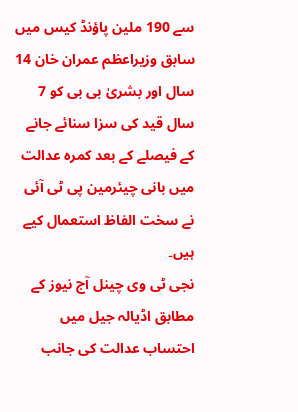سے 190 ملین پاؤنڈ کیس میں سابق وزیراعظم عمران خان 14 سال اور بشریٰ بی بی کو 7 سال قید کی سزا سنائے جانے کے فیصلے کے بعد کمرہ عدالت میں بانی چیئرمین پی ٹی آئی نے سخت الفاظ استعمال کیے ہیں۔
نجی ٹی وی چینل آج نیوز کے مطابق اڈیالہ جیل میں احتساب عدالت کی جانب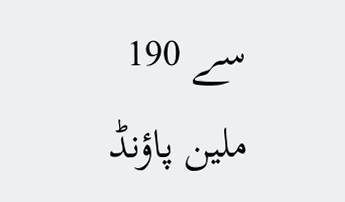سے 190 ملین پاؤنڈ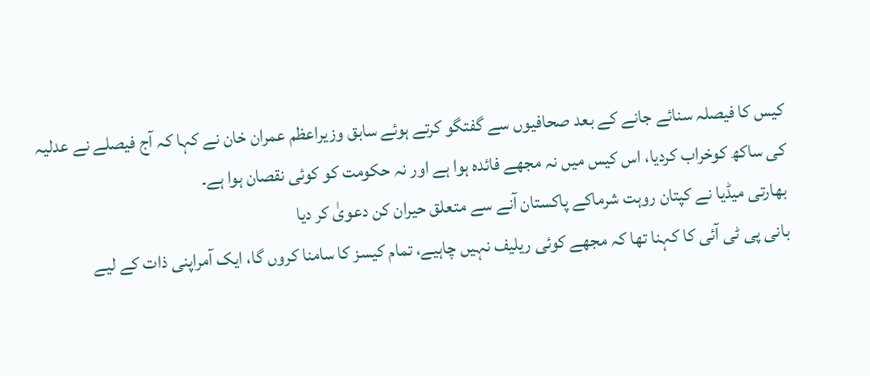کیس کا فیصلہ سنائے جانے کے بعد صحافیوں سے گفتگو کرتے ہوئے سابق وزیراعظم عمران خان نے کہا کہ آج فیصلے نے عدلیہ کی ساکھ کوخراب کردیا، اس کیس میں نہ مجھے فائدہ ہوا ہے اور نہ حکومت کو کوئی نقصان ہوا ہے۔
بھارتی میڈیا نے کپتان روہت شرماکے پاکستان آنے سے متعلق حیران کن دعویٰ کر دیا
بانی پی ٹی آئی کا کہنا تھا کہ مجھے کوئی ریلیف نہیں چاہیے، تمام کیسز کا سامنا کروں گا، ایک آمراپنی ذات کے لیے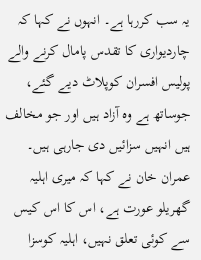یہ سب کررہا ہے۔ انہوں نے کہا کہ چاردیواری کا تقدس پامال کرنے والے پولیس افسران کوپلاٹ دیے گئے، جوساتھ ہے وہ آزاد ہیں اور جو مخالف ہیں انہیں سزائیں دی جارہی ہیں۔
عمران خان نے کہا کہ میری اہلیہ گھریلو عورت ہے، اس کا اس کیس سے کوئی تعلق نہیں، اہلیہ کوسزا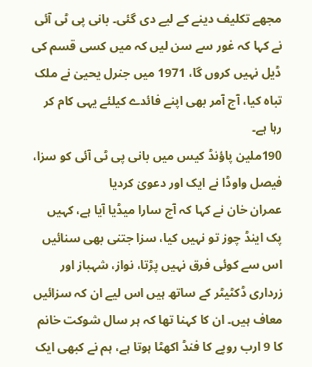مجھے تکلیف دینے کے لیے دی گئی۔ بانی پی ٹی آئی نے کہا کہ غور سے سن لیں کہ میں کسی قسم کی ڈیل نہیں کروں گا، 1971 میں جنرل یحییٰ نے ملک تباہ کیا، آج آمر بھی اپنے فائدے کیلئے یہی کام کر رہا ہے۔
190ملین پاؤنڈ کیس میں بانی پی ٹی آئی کو سزا، فیصل واوڈا نے ایک اور دعویٰ کردیا
عمران خان نے کہا کہ آج سارا میڈیا آیا ہے، کہیں پک اینڈ چوز تو نہیں کیا، سزا جتنی بھی سنائیں اس سے کوئی فرق نہیں پڑتا، نواز، شہباز اور زرداری ڈکٹیٹر کے ساتھ ہیں اس لیے ان کہ سزائیں معاف ہیں۔ ان کا کہنا تھا کہ ہر سال شوکت خانم کا 9 ارب روپے کا فنڈ اکھٹا ہوتا ہے، ہم نے کبھی ایک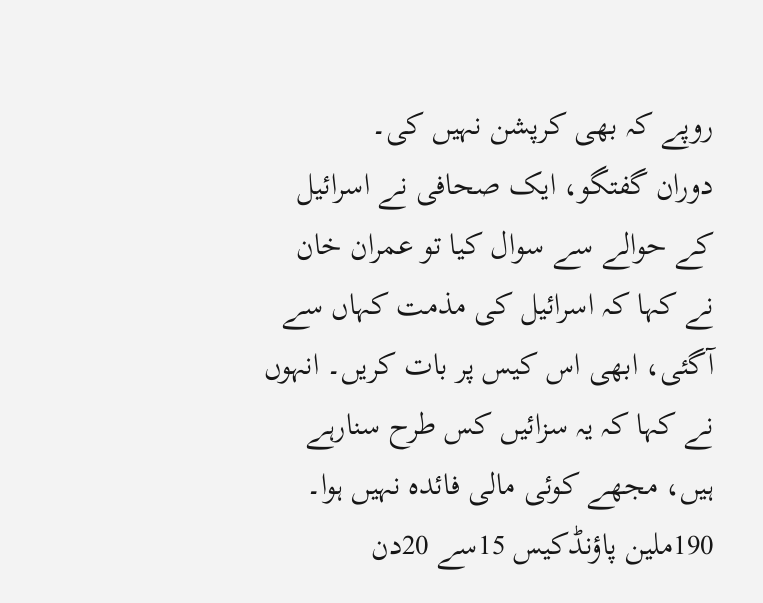روپے کہ بھی کرپشن نہیں کی۔
دوران گفتگو، ایک صحافی نے اسرائیل کے حوالے سے سوال کیا تو عمران خان نے کہا کہ اسرائیل کی مذمت کہاں سے آگئی، ابھی اس کیس پر بات کریں۔ انہوں نے کہا کہ یہ سزائیں کس طرح سنارہے ہیں، مجھے کوئی مالی فائدہ نہیں ہوا۔
190ملین پاؤنڈکیس 15سے 20دن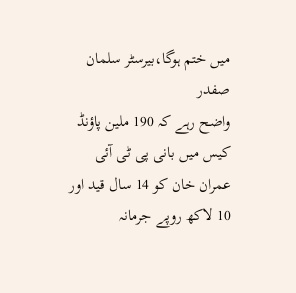میں ختم ہوگا،بیرسٹر سلمان صفدر
واضح رہے کہ 190 ملین پاؤنڈ کیس میں بانی پی ٹی آئی عمران خان کو 14 سال قید اور 10 لاکھ روپے جرمانہ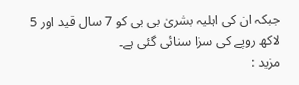جبکہ ان کی اہلیہ بشریٰ بی بی کو 7 سال قید اور 5 لاکھ روپے کی سزا سنائی گئی ہے۔
مزید :